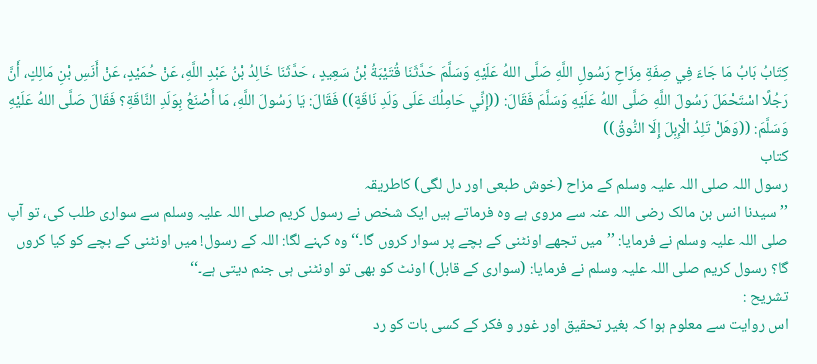كِتَابُ بَابُ مَا جَاءَ فِي صِفَةِ مِزَاحِ رَسُولِ اللَّهِ صَلَّى اللهُ عَلَيْهِ وَسَلَّمَ حَدَّثَنَا قُتَيْبَةُ بْنُ سَعِيدٍ ، حَدَّثَنَا خَالِدُ بْنُ عَبْدِ اللَّهِ، عَنْ حُمَيْدٍ، عَنْ أَنَسِ بْنِ مَالِكٍ، أَنَّ رَجُلًا اسْتَحْمَلَ رَسُولَ اللَّهِ صَلَّى اللهُ عَلَيْهِ وَسَلَّمَ فَقَالَ: ((إِنِّي حَامِلُكَ عَلَى وَلَدِ نَاقَةٍ)) فَقَالَ: يَا رَسُولَ اللَّهِ، مَا أَصْنَعُ بِوَلَدِ النَّاقَةِ؟ فَقَالَ صَلَّى اللهُ عَلَيْهِ وَسَلَّمَ: ((وَهَلْ تَلِدُ الْإِبِلَ إِلَا النُّوقُ))
کتاب
رسول اللہ صلی اللہ علیہ وسلم کے مزاح (خوش طبعی اور دل لگی) کاطریقہ
’’سیدنا انس بن مالک رضی اللہ عنہ سے مروی ہے وہ فرماتے ہیں ایک شخص نے رسول کریم صلی اللہ علیہ وسلم سے سواری طلب کی، تو آپ صلی اللہ علیہ وسلم نے فرمایا: ’’میں تجھے اونٹنی کے بچے پر سوار کروں گا۔‘‘ وہ کہنے لگا: اللہ کے رسول! میں اونٹنی کے بچے کو کیا کروں گا؟ رسول کریم صلی اللہ علیہ وسلم نے فرمایا: (سواری کے قابل) اونٹ کو بھی تو اونٹنی ہی جنم دیتی ہے۔‘‘
تشریح :
اس روایت سے معلوم ہوا کہ بغیر تحقیق اور غور و فکر کے کسی بات کو رد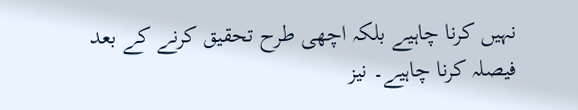نہیں کرنا چاہیے بلکہ اچھی طرح تحقیق کرنے کے بعد فیصلہ کرنا چاہیے۔ نیز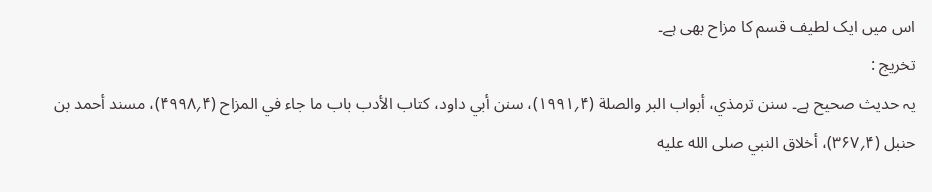اس میں ایک لطیف قسم کا مزاح بھی ہے۔
تخریج :
یہ حدیث صحیح ہے۔ سنن ترمذي، أبواب البر والصلة (۴؍۱۹۹۱)، سنن أبي داود، کتاب الأدب باب ما جاء في المزاح (۴؍۴۹۹۸)، مسند أحمد بن حنبل (۴؍۳۶۷)، أخلاق النبي صلى الله عليه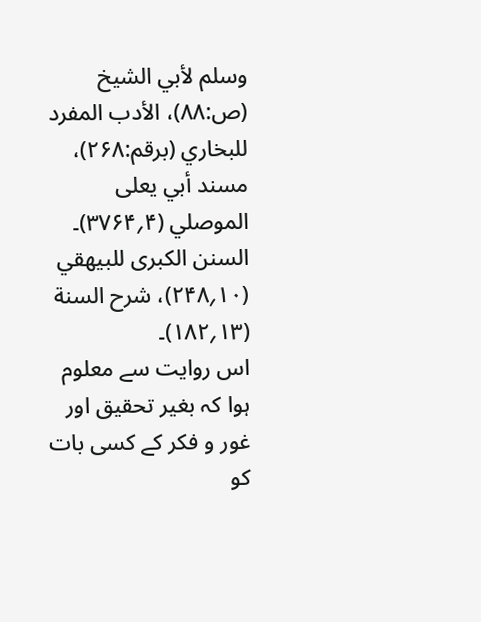وسلم لأبي الشیخ (ص:۸۸)، الأدب المفرد للبخاري (برقم:۲۶۸)، مسند أبي یعلی الموصلي (۴؍۳۷۶۴)۔ السنن الکبری للبیهقي (۱۰؍۲۴۸)، شرح السنة (۱۳؍۱۸۲)۔
اس روایت سے معلوم ہوا کہ بغیر تحقیق اور غور و فکر کے کسی بات کو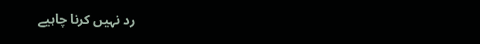رد نہیں کرنا چاہیے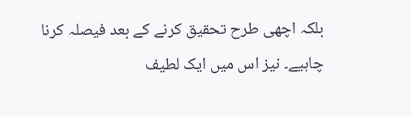بلکہ اچھی طرح تحقیق کرنے کے بعد فیصلہ کرنا چاہیے۔ نیز اس میں ایک لطیف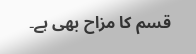قسم کا مزاح بھی ہے۔